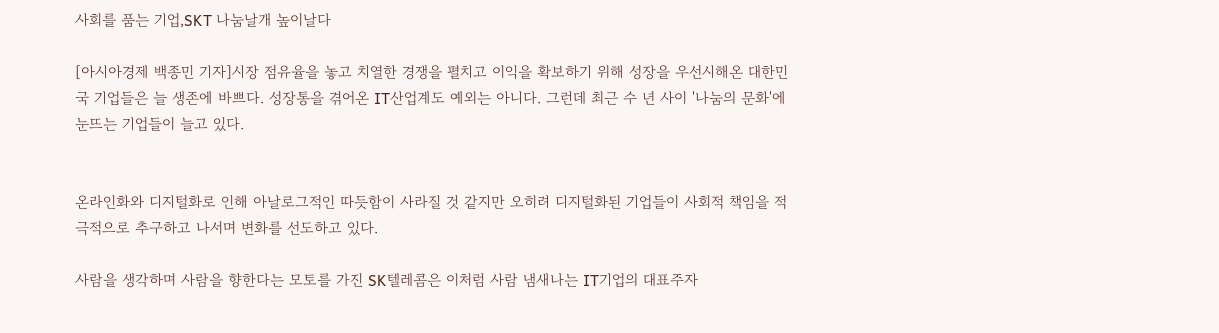사회를 품는 기업,SKT 나눔날개 높이날다

[아시아경제 백종민 기자]시장 점유율을 놓고 치열한 경쟁을 펼치고 이익을 확보하기 위해 성장을 우선시해온 대한민국 기업들은 늘 생존에 바쁘다. 성장통을 겪어온 IT산업계도 예외는 아니다. 그런데 최근 수 년 사이 '나눔의 문화'에 눈뜨는 기업들이 늘고 있다.


온라인화와 디지털화로 인해 아날로그적인 따듯함이 사라질 것 같지만 오히려 디지털화된 기업들이 사회적 책임을 적극적으로 추구하고 나서며 변화를 선도하고 있다.

사람을 생각하며 사람을 향한다는 모토를 가진 SK텔레콤은 이처럼 사람 냄새나는 IT기업의 대표주자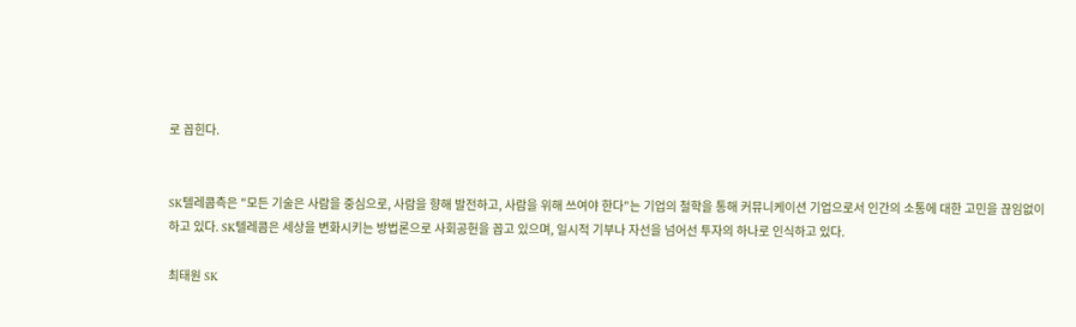로 꼽힌다.


SK텔레콤측은 "모든 기술은 사람을 중심으로, 사람을 향해 발전하고, 사람을 위해 쓰여야 한다"는 기업의 철학을 통해 커뮤니케이션 기업으로서 인간의 소통에 대한 고민을 끊임없이 하고 있다. SK텔레콤은 세상을 변화시키는 방법론으로 사회공헌을 꼽고 있으며, 일시적 기부나 자선을 넘어선 투자의 하나로 인식하고 있다.

최태원 SK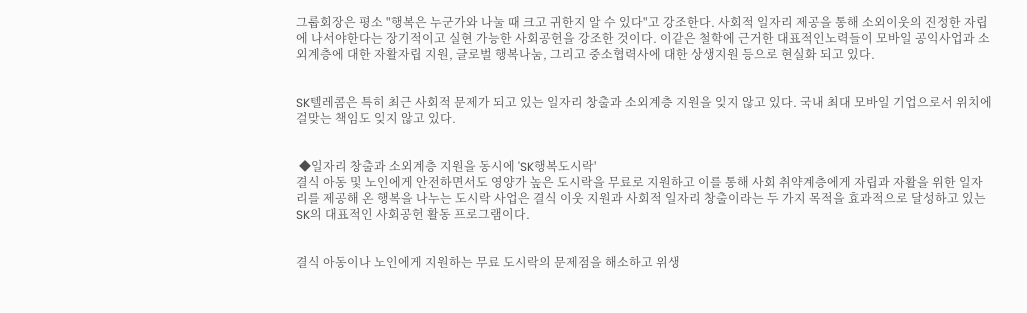그룹회장은 평소 "행복은 누군가와 나눌 때 크고 귀한지 알 수 있다"고 강조한다. 사회적 일자리 제공을 통해 소외이웃의 진정한 자립에 나서야한다는 장기적이고 실현 가능한 사회공헌을 강조한 것이다. 이같은 철학에 근거한 대표적인노력들이 모바일 공익사업과 소외계층에 대한 자활자립 지원, 글로벌 행복나눔, 그리고 중소협력사에 대한 상생지원 등으로 현실화 되고 있다.


SK텔레콤은 특히 최근 사회적 문제가 되고 있는 일자리 창출과 소외계층 지원을 잊지 않고 있다. 국내 최대 모바일 기업으로서 위치에 걸맞는 책임도 잊지 않고 있다.


 ◆일자리 창출과 소외계층 지원을 동시에 'SK행복도시락'
결식 아동 및 노인에게 안전하면서도 영양가 높은 도시락을 무료로 지원하고 이를 통해 사회 취약계층에게 자립과 자활을 위한 일자리를 제공해 온 행복을 나누는 도시락 사업은 결식 이웃 지원과 사회적 일자리 창출이라는 두 가지 목적을 효과적으로 달성하고 있는 SK의 대표적인 사회공헌 활동 프로그램이다.


결식 아동이나 노인에게 지원하는 무료 도시락의 문제점을 해소하고 위생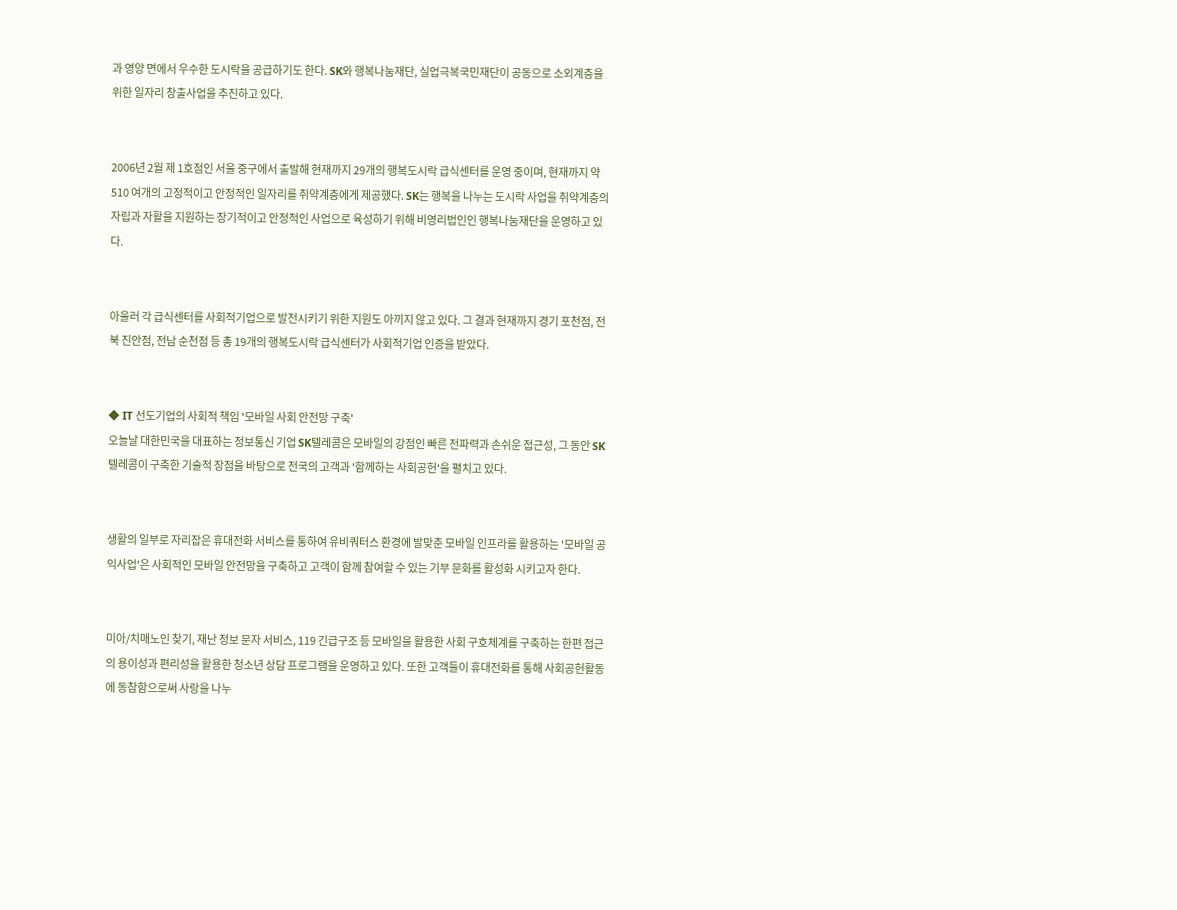과 영양 면에서 우수한 도시락을 공급하기도 한다. SK와 행복나눔재단, 실업극복국민재단이 공동으로 소외계층을 위한 일자리 창출사업을 추진하고 있다.


2006년 2월 제 1호점인 서울 중구에서 출발해 현재까지 29개의 행복도시락 급식센터를 운영 중이며, 현재까지 약 510 여개의 고정적이고 안정적인 일자리를 취약계층에게 제공했다. SK는 행복을 나누는 도시락 사업을 취약계층의 자립과 자활을 지원하는 장기적이고 안정적인 사업으로 육성하기 위해 비영리법인인 행복나눔재단을 운영하고 있다.


아울러 각 급식센터를 사회적기업으로 발전시키기 위한 지원도 아끼지 않고 있다. 그 결과 현재까지 경기 포천점, 전북 진안점, 전남 순천점 등 총 19개의 행복도시락 급식센터가 사회적기업 인증을 받았다.


◆ IT 선도기업의 사회적 책임 '모바일 사회 안전망 구축'
오늘날 대한민국을 대표하는 정보통신 기업 SK텔레콤은 모바일의 강점인 빠른 전파력과 손쉬운 접근성, 그 동안 SK 텔레콤이 구축한 기술적 장점을 바탕으로 전국의 고객과 '함께하는 사회공헌'을 펼치고 있다.


생활의 일부로 자리잡은 휴대전화 서비스를 통하여 유비쿼터스 환경에 발맞춘 모바일 인프라를 활용하는 '모바일 공익사업'은 사회적인 모바일 안전망을 구축하고 고객이 함께 참여할 수 있는 기부 문화를 활성화 시키고자 한다.


미아/치매노인 찾기, 재난 정보 문자 서비스, 119 긴급구조 등 모바일을 활용한 사회 구호체계를 구축하는 한편 접근의 용이성과 편리성을 활용한 청소년 상담 프로그램을 운영하고 있다. 또한 고객들이 휴대전화를 통해 사회공헌활동에 동참함으로써 사랑을 나누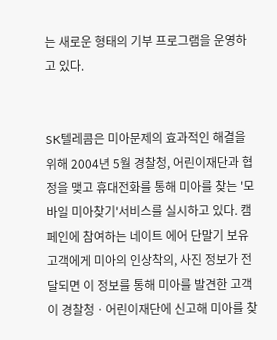는 새로운 형태의 기부 프로그램을 운영하고 있다.


SK텔레콤은 미아문제의 효과적인 해결을 위해 2004년 5월 경찰청, 어린이재단과 협정을 맺고 휴대전화를 통해 미아를 찾는 '모바일 미아찾기'서비스를 실시하고 있다. 캠페인에 참여하는 네이트 에어 단말기 보유고객에게 미아의 인상착의, 사진 정보가 전달되면 이 정보를 통해 미아를 발견한 고객이 경찰청ㆍ어린이재단에 신고해 미아를 찾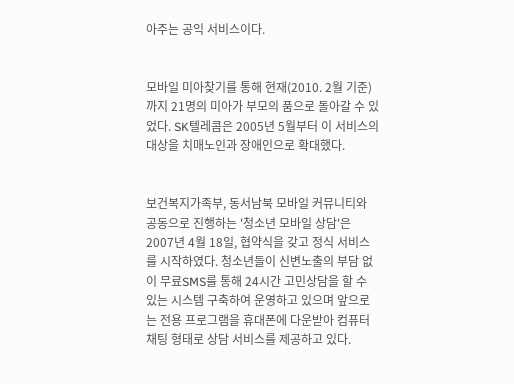아주는 공익 서비스이다.


모바일 미아찾기를 통해 현재(2010. 2월 기준)까지 21명의 미아가 부모의 품으로 돌아갈 수 있었다. SK텔레콤은 2005년 5월부터 이 서비스의 대상을 치매노인과 장애인으로 확대했다.


보건복지가족부, 동서남북 모바일 커뮤니티와 공동으로 진행하는 '청소년 모바일 상담'은 2007년 4월 18일, 협약식을 갖고 정식 서비스를 시작하였다. 청소년들이 신변노출의 부담 없이 무료SMS를 통해 24시간 고민상담을 할 수 있는 시스템 구축하여 운영하고 있으며 앞으로는 전용 프로그램을 휴대폰에 다운받아 컴퓨터 채팅 형태로 상담 서비스를 제공하고 있다.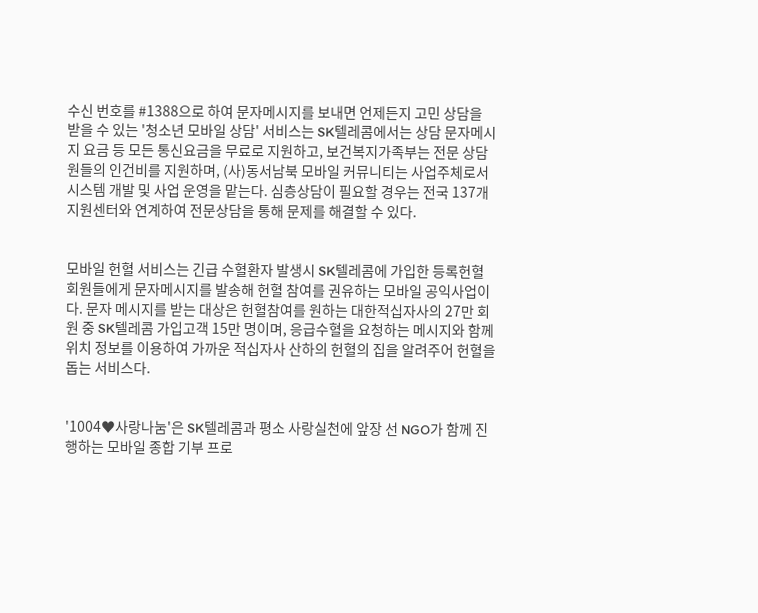수신 번호를 #1388으로 하여 문자메시지를 보내면 언제든지 고민 상담을 받을 수 있는 '청소년 모바일 상담' 서비스는 SK텔레콤에서는 상담 문자메시지 요금 등 모든 통신요금을 무료로 지원하고, 보건복지가족부는 전문 상담원들의 인건비를 지원하며, (사)동서남북 모바일 커뮤니티는 사업주체로서 시스템 개발 및 사업 운영을 맡는다. 심층상담이 필요할 경우는 전국 137개 지원센터와 연계하여 전문상담을 통해 문제를 해결할 수 있다.


모바일 헌혈 서비스는 긴급 수혈환자 발생시 SK텔레콤에 가입한 등록헌혈회원들에게 문자메시지를 발송해 헌혈 참여를 권유하는 모바일 공익사업이다. 문자 메시지를 받는 대상은 헌혈참여를 원하는 대한적십자사의 27만 회원 중 SK텔레콤 가입고객 15만 명이며, 응급수혈을 요청하는 메시지와 함께 위치 정보를 이용하여 가까운 적십자사 산하의 헌혈의 집을 알려주어 헌혈을 돕는 서비스다.


'1004♥사랑나눔'은 SK텔레콤과 평소 사랑실천에 앞장 선 NGO가 함께 진행하는 모바일 종합 기부 프로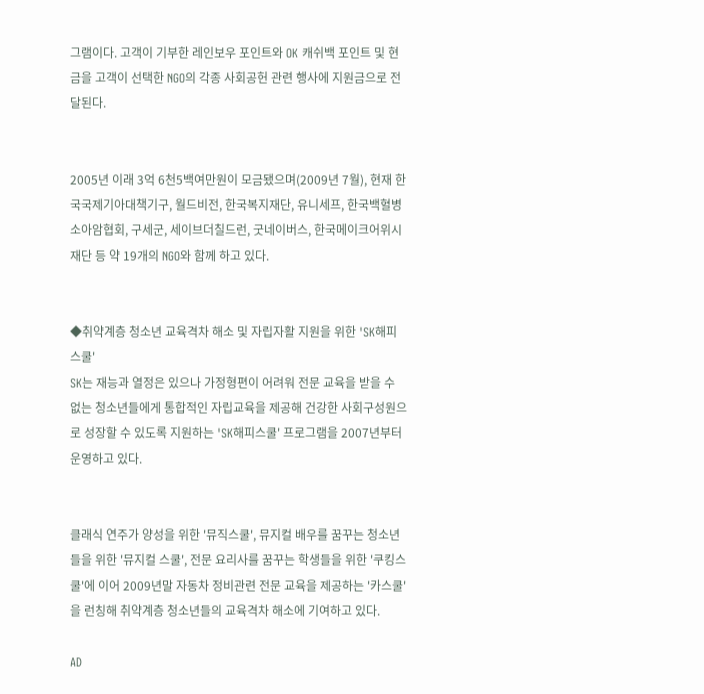그램이다. 고객이 기부한 레인보우 포인트와 OK 캐쉬백 포인트 및 현금을 고객이 선택한 NGO의 각종 사회공헌 관련 행사에 지원금으로 전달된다.


2005년 이래 3억 6천5백여만원이 모금됐으며(2009년 7월), 현재 한국국제기아대책기구, 월드비전, 한국복지재단, 유니세프, 한국백혈병소아암협회, 구세군, 세이브더칠드런, 굿네이버스, 한국메이크어위시재단 등 약 19개의 NGO와 함께 하고 있다.


◆취약계층 청소년 교육격차 해소 및 자립자활 지원을 위한 'SK해피스쿨'
SK는 재능과 열정은 있으나 가정형편이 어려워 전문 교육을 받을 수 없는 청소년들에게 통합적인 자립교육을 제공해 건강한 사회구성원으로 성장할 수 있도록 지원하는 'SK해피스쿨' 프로그램을 2007년부터 운영하고 있다.


클래식 연주가 양성을 위한 '뮤직스쿨', 뮤지컬 배우를 꿈꾸는 청소년들을 위한 '뮤지컬 스쿨', 전문 요리사를 꿈꾸는 학생들을 위한 '쿠킹스쿨'에 이어 2009년말 자동차 정비관련 전문 교육을 제공하는 '카스쿨'을 런칭해 취약계층 청소년들의 교육격차 해소에 기여하고 있다.

AD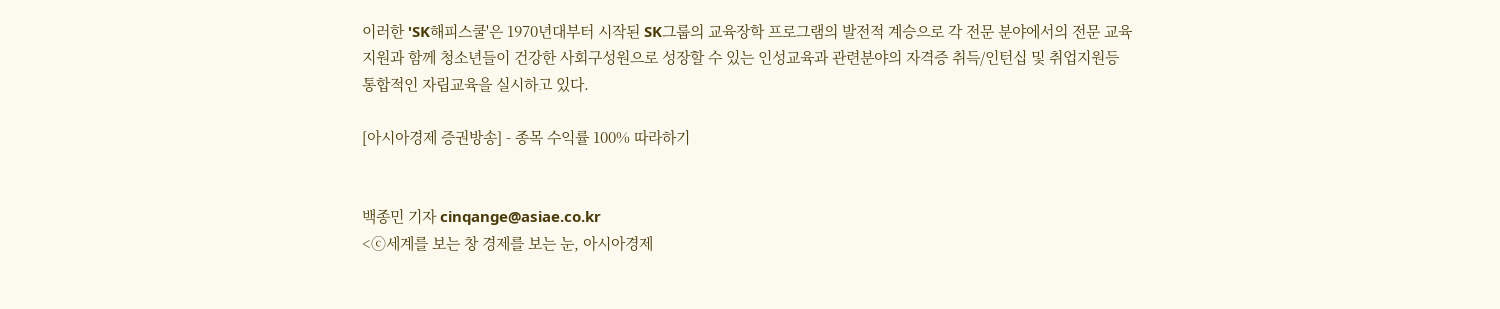이러한 'SK해피스쿨'은 1970년대부터 시작된 SK그룹의 교육장학 프로그램의 발전적 계승으로 각 전문 분야에서의 전문 교육지원과 함께 청소년들이 건강한 사회구성원으로 성장할 수 있는 인성교육과 관련분야의 자격증 취득/인턴십 및 취업지원등 통합적인 자립교육을 실시하고 있다.

[아시아경제 증권방송] - 종목 수익률 100% 따라하기


백종민 기자 cinqange@asiae.co.kr
<ⓒ세계를 보는 창 경제를 보는 눈, 아시아경제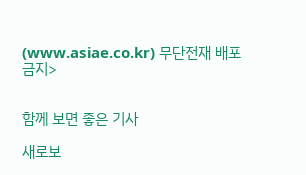(www.asiae.co.kr) 무단전재 배포금지>


함께 보면 좋은 기사

새로보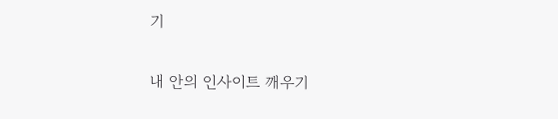기

내 안의 인사이트 깨우기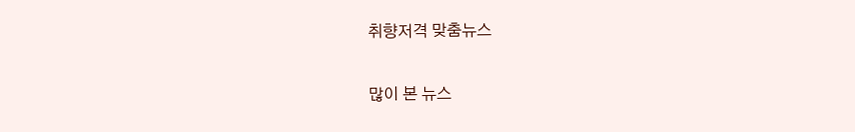취향저격 맞춤뉴스

많이 본 뉴스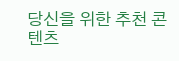당신을 위한 추천 콘텐츠